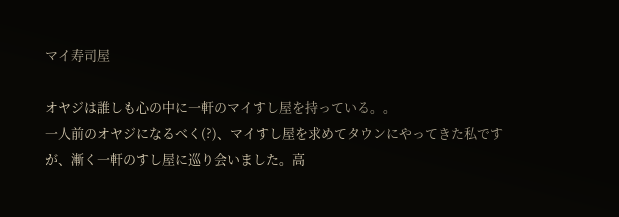マイ寿司屋

オヤジは誰しも心の中に一軒のマイすし屋を持っている。。
一人前のオヤジになるべく(?)、マイすし屋を求めてタウンにやってきた私ですが、漸く一軒のすし屋に巡り会いました。高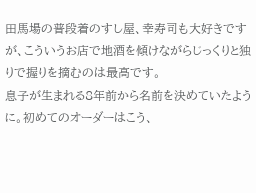田馬場の普段着のすし屋、幸寿司も大好きですが、こういうお店で地酒を傾けながらじっくりと独りで握りを摘むのは最高です。
息子が生まれる8年前から名前を決めていたように。初めてのオーダーはこう、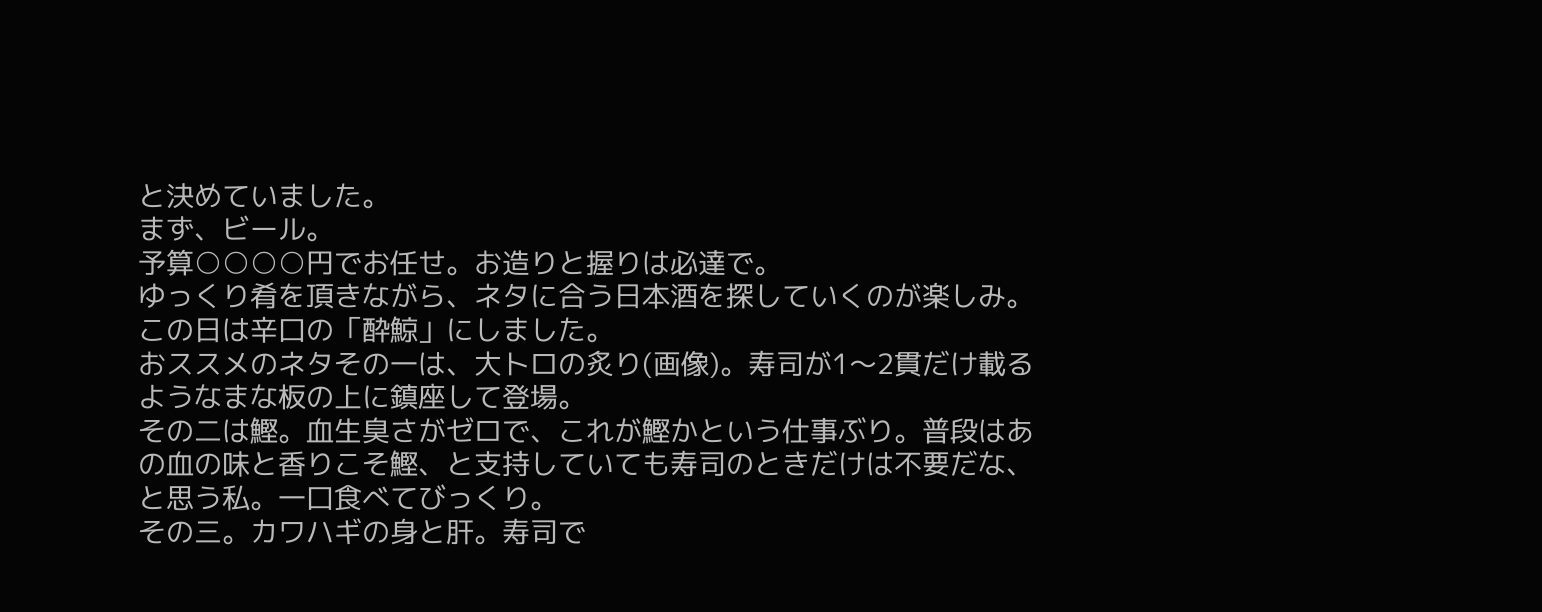と決めていました。
まず、ビール。
予算○○○○円でお任せ。お造りと握りは必達で。
ゆっくり肴を頂きながら、ネタに合う日本酒を探していくのが楽しみ。この日は辛口の「酔鯨」にしました。
おススメのネタその一は、大トロの炙り(画像)。寿司が1〜2貫だけ載るようなまな板の上に鎮座して登場。
その二は鰹。血生臭さがゼロで、これが鰹かという仕事ぶり。普段はあの血の味と香りこそ鰹、と支持していても寿司のときだけは不要だな、と思う私。一口食べてびっくり。
その三。カワハギの身と肝。寿司で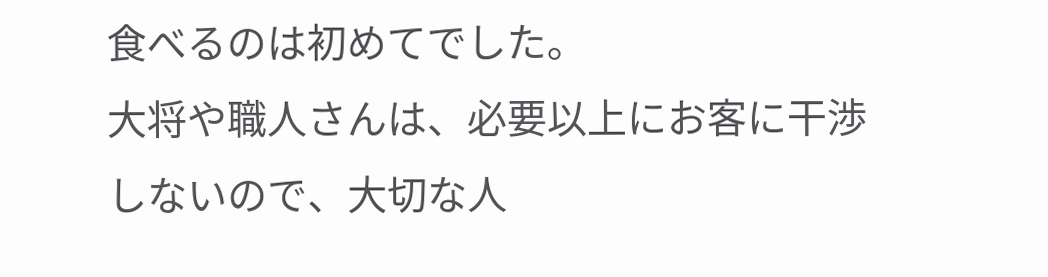食べるのは初めてでした。
大将や職人さんは、必要以上にお客に干渉しないので、大切な人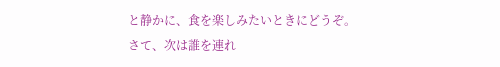と静かに、食を楽しみたいときにどうぞ。
さて、次は誰を連れ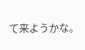て来ようかな。